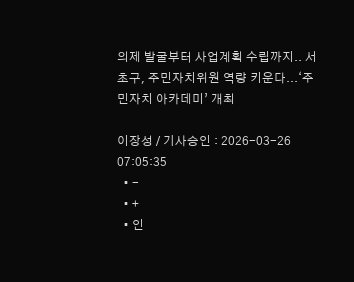의제 발굴부터 사업계획 수립까지.. 서초구, 주민자치위원 역량 키운다...‘주민자치 아카데미’ 개최

이장성 / 기사승인 : 2026-03-26 07:05:35
  • -
  • +
  • 인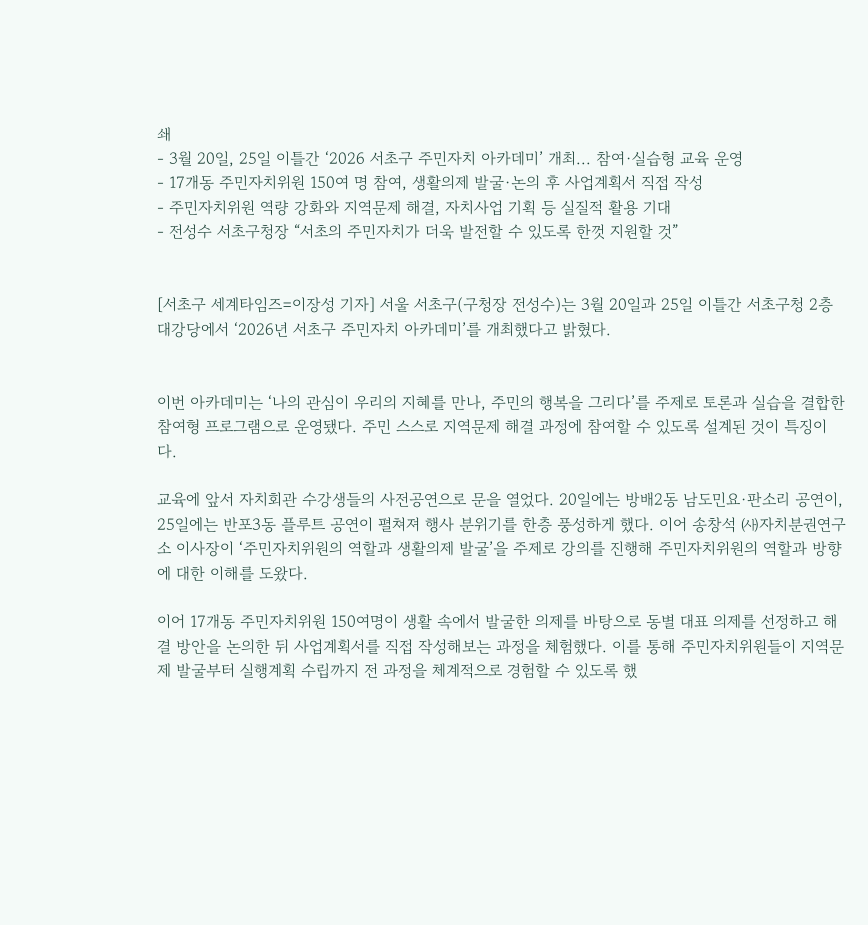쇄
- 3월 20일, 25일 이틀간 ‘2026 서초구 주민자치 아카데미’ 개최... 참여·실습형 교육 운영
- 17개동 주민자치위원 150여 명 참여, 생활의제 발굴·논의 후 사업계획서 직접 작성
- 주민자치위원 역량 강화와 지역문제 해결, 자치사업 기획 등 실질적 활용 기대
- 전성수 서초구청장 “서초의 주민자치가 더욱 발전할 수 있도록 한껏 지원할 것”


[서초구 세계타임즈=이장성 기자] 서울 서초구(구청장 전성수)는 3월 20일과 25일 이틀간 서초구청 2층 대강당에서 ‘2026년 서초구 주민자치 아카데미’를 개최했다고 밝혔다.


이번 아카데미는 ‘나의 관심이 우리의 지혜를 만나, 주민의 행복을 그리다’를 주제로 토론과 실습을 결합한 참여형 프로그램으로 운영됐다. 주민 스스로 지역문제 해결 과정에 참여할 수 있도록 설계된 것이 특징이다.

교육에 앞서 자치회관 수강생들의 사전공연으로 문을 열었다. 20일에는 방배2동 남도민요·판소리 공연이, 25일에는 반포3동 플루트 공연이 펼쳐져 행사 분위기를 한층 풍성하게 했다. 이어 송창석 ㈔자치분권연구소 이사장이 ‘주민자치위원의 역할과 생활의제 발굴’을 주제로 강의를 진행해 주민자치위원의 역할과 방향에 대한 이해를 도왔다.

이어 17개동 주민자치위원 150여명이 생활 속에서 발굴한 의제를 바탕으로 동별 대표 의제를 선정하고 해결 방안을 논의한 뒤 사업계획서를 직접 작성해보는 과정을 체험했다. 이를 통해 주민자치위원들이 지역문제 발굴부터 실행계획 수립까지 전 과정을 체계적으로 경험할 수 있도록 했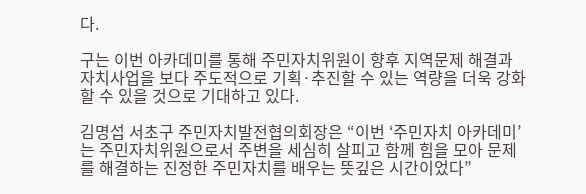다.

구는 이번 아카데미를 통해 주민자치위원이 향후 지역문제 해결과 자치사업을 보다 주도적으로 기획·추진할 수 있는 역량을 더욱 강화할 수 있을 것으로 기대하고 있다.

김명섭 서초구 주민자치발전협의회장은 “이번 ‘주민자치 아카데미’는 주민자치위원으로서 주변을 세심히 살피고 함께 힘을 모아 문제를 해결하는 진정한 주민자치를 배우는 뜻깊은 시간이었다”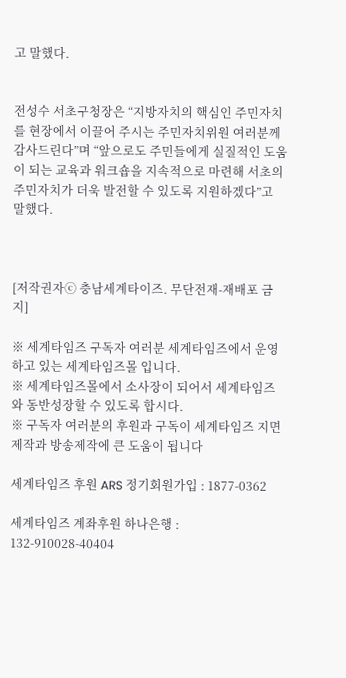고 말했다.


전성수 서초구청장은 “지방자치의 핵심인 주민자치를 현장에서 이끌어 주시는 주민자치위원 여러분께 감사드린다”며 “앞으로도 주민들에게 실질적인 도움이 되는 교육과 워크숍을 지속적으로 마련해 서초의 주민자치가 더욱 발전할 수 있도록 지원하겠다”고 말했다.



[저작권자ⓒ 충남세계타이즈. 무단전재-재배포 금지]

※ 세계타임즈 구독자 여러분 세계타임즈에서 운영하고 있는 세계타임즈몰 입니다.
※ 세계타임즈몰에서 소사장이 되어서 세계타임즈와 동반성장할 수 있도록 합시다.
※ 구독자 여러분의 후원과 구독이 세계타임즈 지면제작과 방송제작에 큰 도움이 됩니다

세계타임즈 후원 ARS 정기회원가입 : 1877-0362

세계타임즈 계좌후원 하나은행 : 132-910028-40404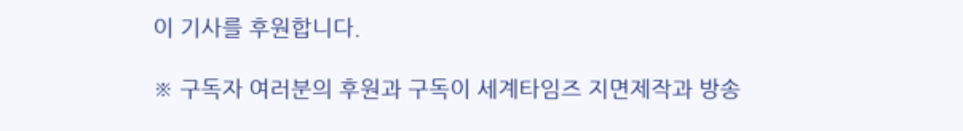이 기사를 후원합니다.

※ 구독자 여러분의 후원과 구독이 세계타임즈 지면제작과 방송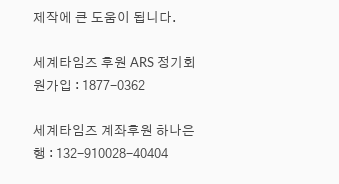제작에 큰 도움이 됩니다.

세계타임즈 후원 ARS 정기회원가입 : 1877-0362

세계타임즈 계좌후원 하나은행 : 132-910028-40404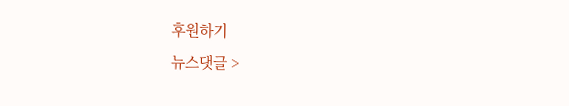후원하기
뉴스댓글 >